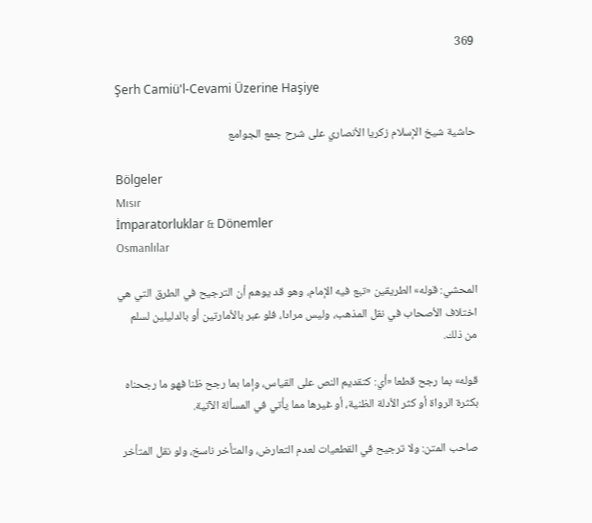369

Şerh Camiü'l-Cevami Üzerine Haşiye

حاشية شيخ الإسلام زكريا الأنصاري على شرح جمع الجوامع

Bölgeler
Mısır
İmparatorluklar & Dönemler
Osmanlılar

المحشي: قوله» الطريقين «تبع فيه الإمام، وهو قد يوهم أن الترجيح في الطرق التي هي اختلاف الأصحاب في نقل المذهب، وليس مرادا، فلو عبر بالأمارتين أو بالدليلين لسلم من ذلك.

قوله» بما رجح قطعا «أي: كتقديم النص على القياس، وإما بما رجح ظنا فهو ما رجحناه بكثرة الرواة أو كثر الأدلة الظنية، أو غيرها مما يأتي في المسألة الآتية.

صاحب المتن: ولا ترجيح في القطعيات لعدم التعارض، والمتأخر ناسخ، ولو نقل المتأخر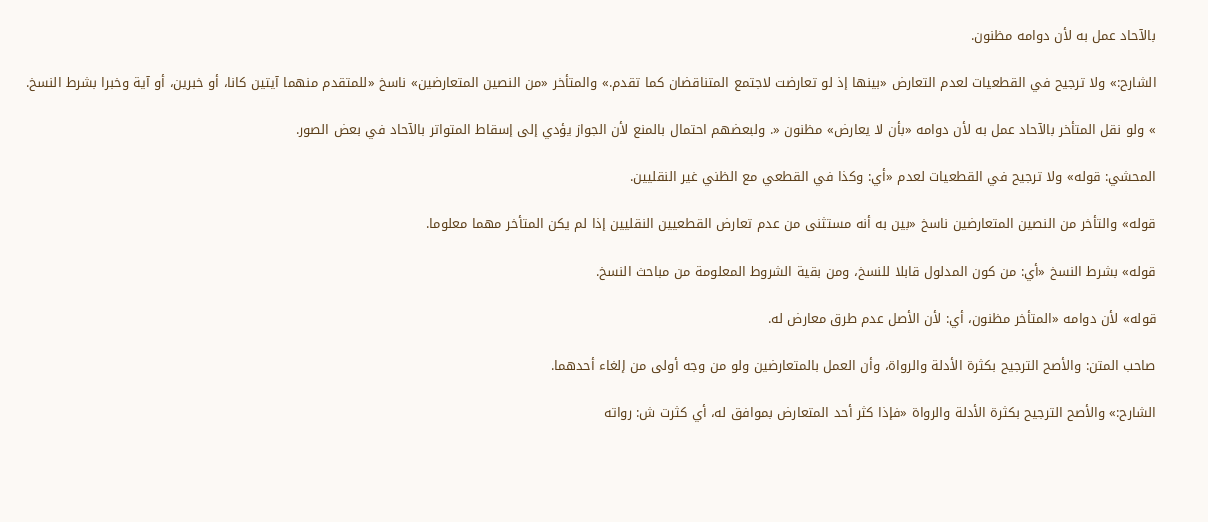بالآحاد عمل به لأن دوامه مظنون.

الشارح:» ولا ترجيح في القطعيات لعدم التعارض «بينها إذ لو تعارضت لاجتمع المتناقضان كما تقدم.» والمتأخر «من النصين المتعارضين» ناسخ «للمتقدم منهما آيتين كانا، أو خبرين، أو آية وخبرا بشرط النسخ.

» ولو نقل المتأخر بالآحاد عمل به لأن دوامه «بأن لا يعارض» مظنون «. ولبعضهم احتمال بالمنع لأن الجواز يؤدي إلى إسقاط المتواتر بالآحاد في بعض الصور.

المحشي: قوله» ولا ترجيح في القطعيات لعدم «أي: وكذا في القطعي مع الظني غير النقليين.

قوله» والتأخر من النصين المتعارضين ناسخ «بين به أنه مستثنى من عدم تعارض القطعيين النقليين إذا لم يكن المتأخر مهما معلوما.

قوله» بشرط النسخ «أي: من كون المدلول قابلا للنسخ، ومن بقية الشروط المعلومة من مباحث النسخ.

قوله» لأن دوامه «المتأخر مظنون، أي: لأن الأصل عدم طرق معارض له.

صاحب المتن: والأصح الترجيح بكثرة الأدلة والرواة، وأن العمل بالمتعارضين ولو من وجه أولى من إلغاء أحدهما.

الشارح:» والأصح الترجيح بكثرة الأدلة والرواة «فإذا كثر أحد المتعارض بموافق له، أي كثرت ش: رواته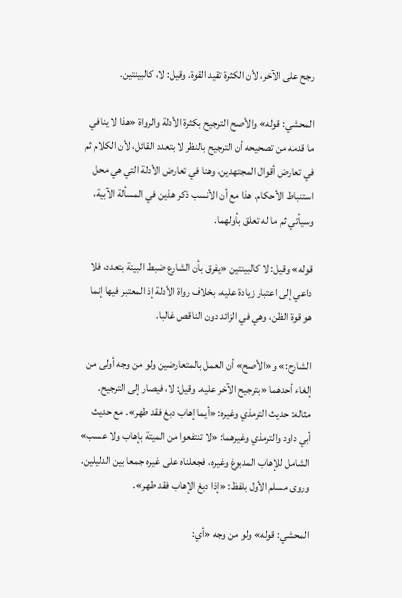رجح على الآخر، لأن الكثرة تقيد القوة. وقيل: لا، كالبينتين.

المحشي: قوله» والأصح الترجيح بكثرة الأدلة والرواة «هذا لا ينافي ما قدمه من تصحيحه أن الترجيح بالنظر لا بتعدد القائل، لأن الكلام ثم في تعارض أقوال المجتهدين، وهنا في تعارض الأدلة التي هي محل استنباط الأحكام. هذا مع أن الأنسب ذكر هذين في المسألة الآبية، وسيأتي ثم ما له تعلق بأولهما.

قوله» وقيل: لا كالبينتين «يفرق بأن الشارع ضبط البينة بتعدد، فلا داعي إلى اعتبار زيادة عليه، بخلاف رواة الأدلة إذ المعتبر فيها إنما هو قوة الظن، وهي في الزائد دون الناقص غالبا.

الشارح:» و«الأصح» أن العمل بالمتعارضين ولو من وجه أولى من إلغاء أحدهما «بترجيح الآخر عليه. وقيل: لا، فيصار إلى الترجيح. مثاله: حديث الترمذي وغيره: «أيما إهاب دبغ فقد طهر». مع حديث أبي داود والترمذي وغيرهما: «لا تنتفعوا من الميتة بإهاب ولا عسب» الشامل للإهاب المدبوغ وغيره، فجعلناه على غيره جمعا بين الدليلين. وروى مسلم الأول بلفظ: «إذا دبغ الإهاب فقد طهر».

المحشي: قوله» ولو من وجه «أي: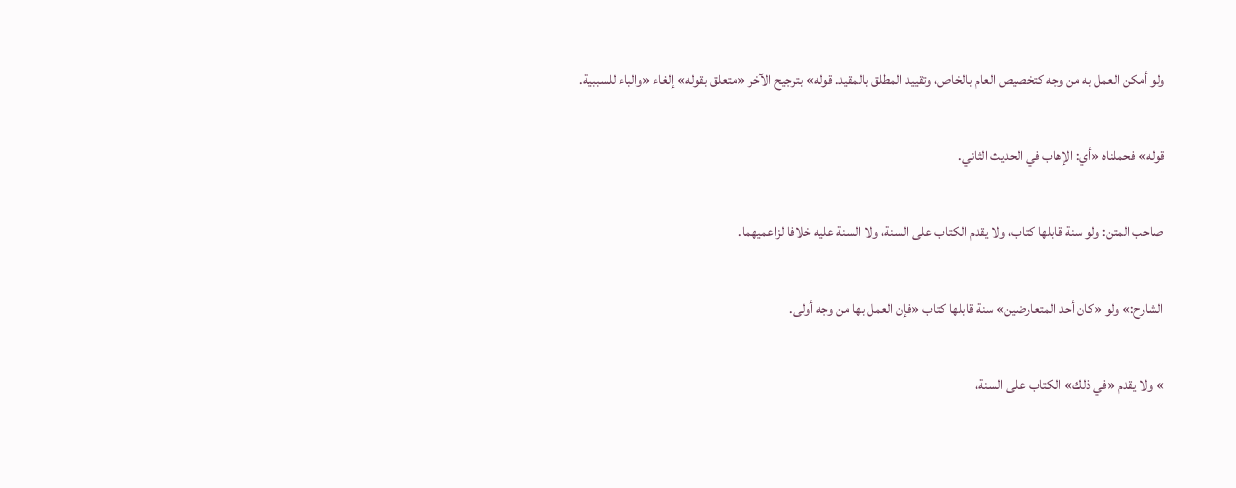ولو أمكن العمل به من وجه كتخصيص العام بالخاص، وتقييد المطلق بالمقيد. قوله» بترجيح الآخر «متعلق بقوله» إلغاء «والباء للسببية.

قوله» فحملناه «أي: الإهاب في الحديث الثاني.

صاحب المتن: ولو سنة قابلها كتاب، ولا يقدم الكتاب على السنة، ولا السنة عليه خلافا لزاعميهما.

الشارح:» ولو «كان أحد المتعارضين» سنة قابلها كتاب «فإن العمل بها من وجه أولى.

» ولا يقدم «في ذلك» الكتاب على السنة،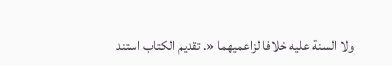ولا السنة عليه خلافا لزاعميهما «. تقديم الكتاب استند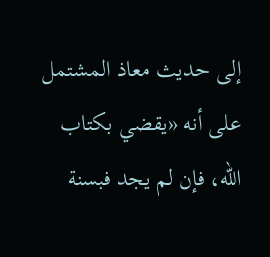إلى حديث معاذ المشتمل على أنه «يقضي بكتاب الله، فإن لم يجد فبسنة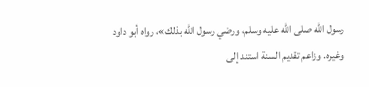رسول الله صلى الله عليه وسلم، ورضي رسول الله بذلك»، رواه أبو داود وغيره. وزاعم تقديم السنة استند إلى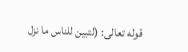قوله تعالى: (لتبين للناس ما نزل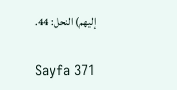إليهم) النحل: 44.

Sayfa 371